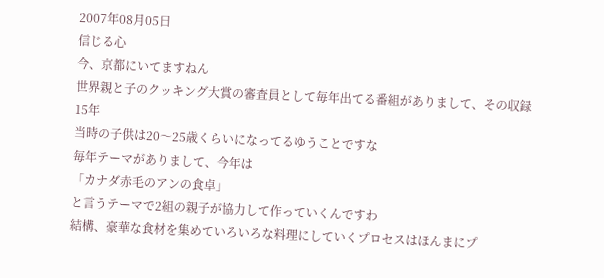2007年08月05日
信じる心
今、京都にいてますねん
世界親と子のクッキング大賞の審査員として毎年出てる番組がありまして、その収録
15年
当時の子供は20〜25歳くらいになってるゆうことですな
毎年テーマがありまして、今年は
「カナダ赤毛のアンの食卓」
と言うテーマで2組の親子が協力して作っていくんですわ
結構、豪華な食材を集めていろいろな料理にしていくプロセスはほんまにプ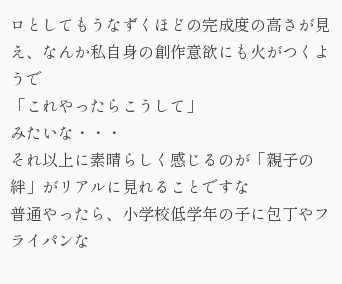ロとしてもうなずくほどの完成度の高さが見え、なんか私自身の創作意欲にも火がつくようで
「これやったらこうして」
みたいな・・・
それ以上に素晴らしく感じるのが「親子の絆」がリアルに見れることですな
普通やったら、小学校低学年の子に包丁やフライパンな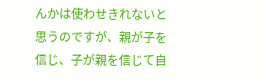んかは使わせきれないと思うのですが、親が子を信じ、子が親を信じて自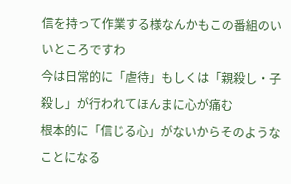信を持って作業する様なんかもこの番組のいいところですわ
今は日常的に「虐待」もしくは「親殺し・子殺し」が行われてほんまに心が痛む
根本的に「信じる心」がないからそのようなことになる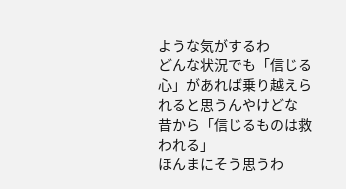ような気がするわ
どんな状況でも「信じる心」があれば乗り越えられると思うんやけどな
昔から「信じるものは救われる」
ほんまにそう思うわ